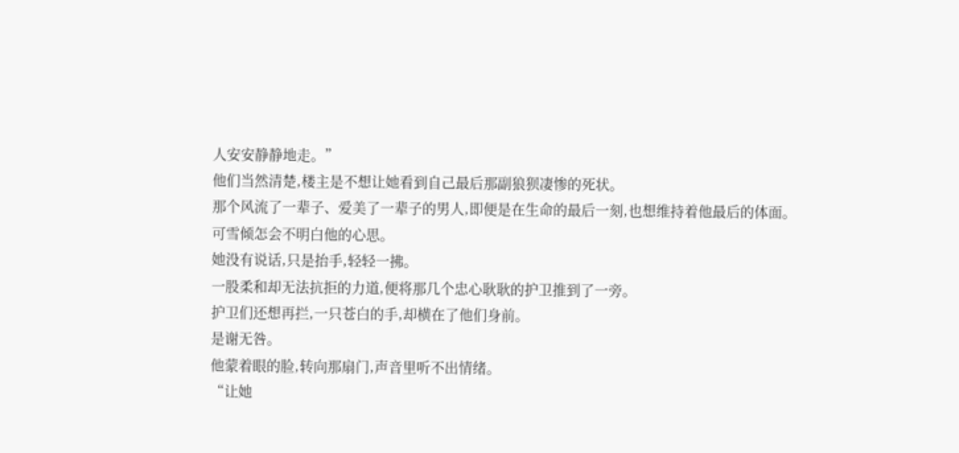人安安静静地走。”
他们当然清楚,楼主是不想让她看到自己最后那副狼狈凄惨的死状。
那个风流了一辈子、爱美了一辈子的男人,即便是在生命的最后一刻,也想维持着他最后的体面。
可雪倾怎会不明白他的心思。
她没有说话,只是抬手,轻轻一拂。
一股柔和却无法抗拒的力道,便将那几个忠心耿耿的护卫推到了一旁。
护卫们还想再拦,一只苍白的手,却横在了他们身前。
是谢无咎。
他蒙着眼的脸,转向那扇门,声音里听不出情绪。
“让她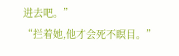进去吧。”
“拦着她,他才会死不瞑目。”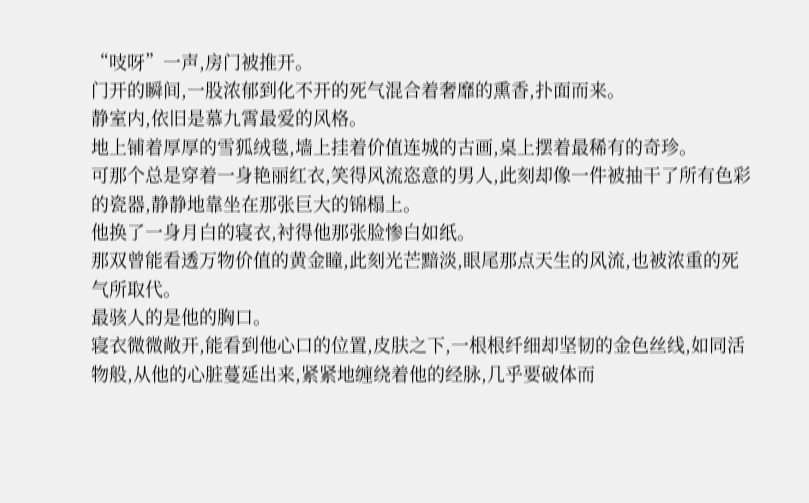“吱呀”一声,房门被推开。
门开的瞬间,一股浓郁到化不开的死气混合着奢靡的熏香,扑面而来。
静室内,依旧是慕九霄最爱的风格。
地上铺着厚厚的雪狐绒毯,墙上挂着价值连城的古画,桌上摆着最稀有的奇珍。
可那个总是穿着一身艳丽红衣,笑得风流恣意的男人,此刻却像一件被抽干了所有色彩的瓷器,静静地靠坐在那张巨大的锦榻上。
他换了一身月白的寝衣,衬得他那张脸惨白如纸。
那双曾能看透万物价值的黄金瞳,此刻光芒黯淡,眼尾那点天生的风流,也被浓重的死气所取代。
最骇人的是他的胸口。
寝衣微微敞开,能看到他心口的位置,皮肤之下,一根根纤细却坚韧的金色丝线,如同活物般,从他的心脏蔓延出来,紧紧地缠绕着他的经脉,几乎要破体而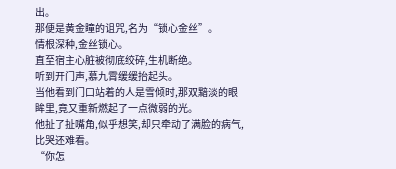出。
那便是黄金瞳的诅咒,名为“锁心金丝”。
情根深种,金丝锁心。
直至宿主心脏被彻底绞碎,生机断绝。
听到开门声,慕九霄缓缓抬起头。
当他看到门口站着的人是雪倾时,那双黯淡的眼眸里,竟又重新燃起了一点微弱的光。
他扯了扯嘴角,似乎想笑,却只牵动了满脸的病气,比哭还难看。
“你怎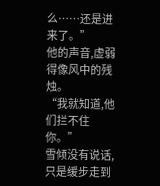么……还是进来了。”
他的声音,虚弱得像风中的残烛。
“我就知道,他们拦不住你。”
雪倾没有说话,只是缓步走到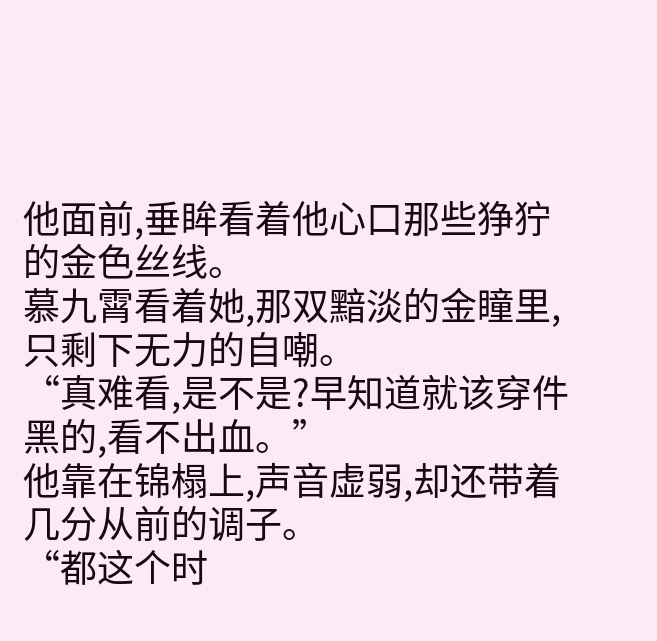他面前,垂眸看着他心口那些狰狞的金色丝线。
慕九霄看着她,那双黯淡的金瞳里,只剩下无力的自嘲。
“真难看,是不是?早知道就该穿件黑的,看不出血。”
他靠在锦榻上,声音虚弱,却还带着几分从前的调子。
“都这个时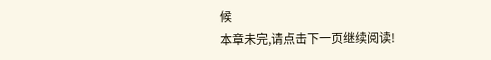候
本章未完,请点击下一页继续阅读!